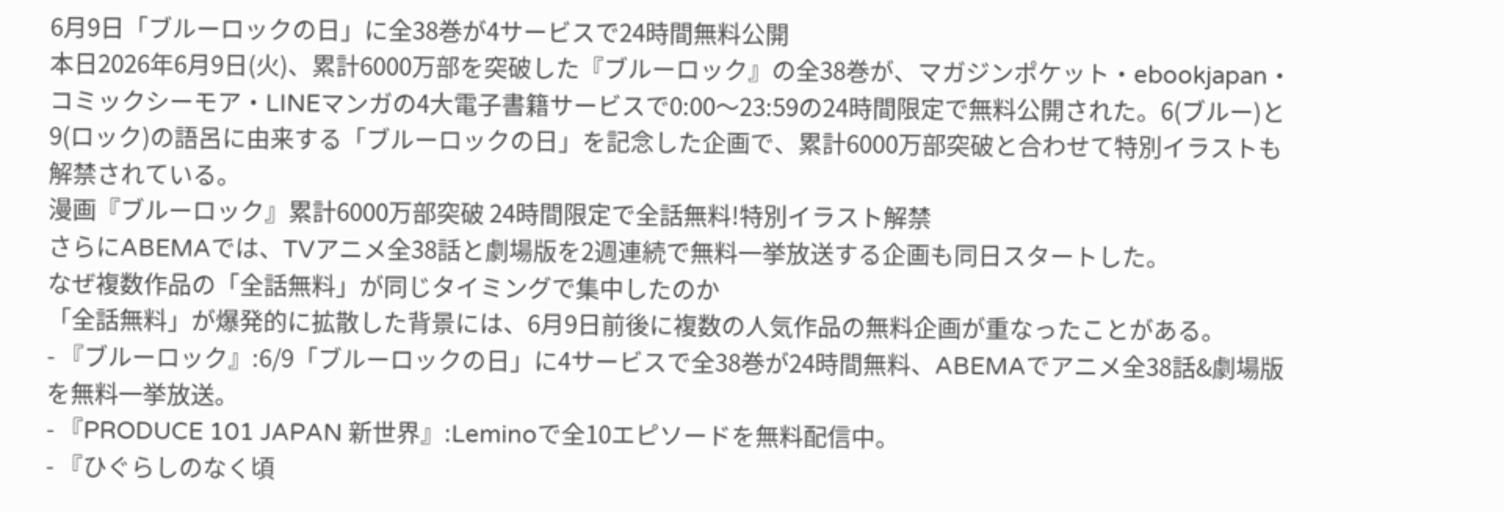6月9日「ブルーロックの日」に全38巻が4サービスで24時間無料公開
本日2026年6月9日(火)、累計6000万部を突破した『ブルーロック』の全38巻が、マガジンポケット・ebookjapan・コミックシーモア・LINEマンガの4大電子書籍サービスで0:00〜23:59の24時間限定で無料公開された。6(ブルー)と9(ロック)の語呂に由来する「ブルーロックの日」を記念した企画で、累計6000万部突破と合わせて特別イラストも解禁されている。
漫画『ブルーロック』累計6000万部突破 24時間限定で全話無料!特別イラスト解禁
さらにABEMAでは、TVアニメ全38話と劇場版を2週連続で無料一挙放送する企画も同日スタートした。
なぜ複数作品の「全話無料」が同じタイミングで集中したのか
「全話無料」が爆発的に拡散した背景には、6月9日前後に複数の人気作品の無料企画が重なったことがある。
- 『ブルーロック』:6/9「ブルーロックの日」に4サービスで全38巻が24時間無料、ABEMAでアニメ全38話&劇場版を無料一挙放送。
- 『PRODUCE 101 JAPAN 新世界』:Leminoで全10エピソードを無料配信中。
- 『ひぐらしのなく頃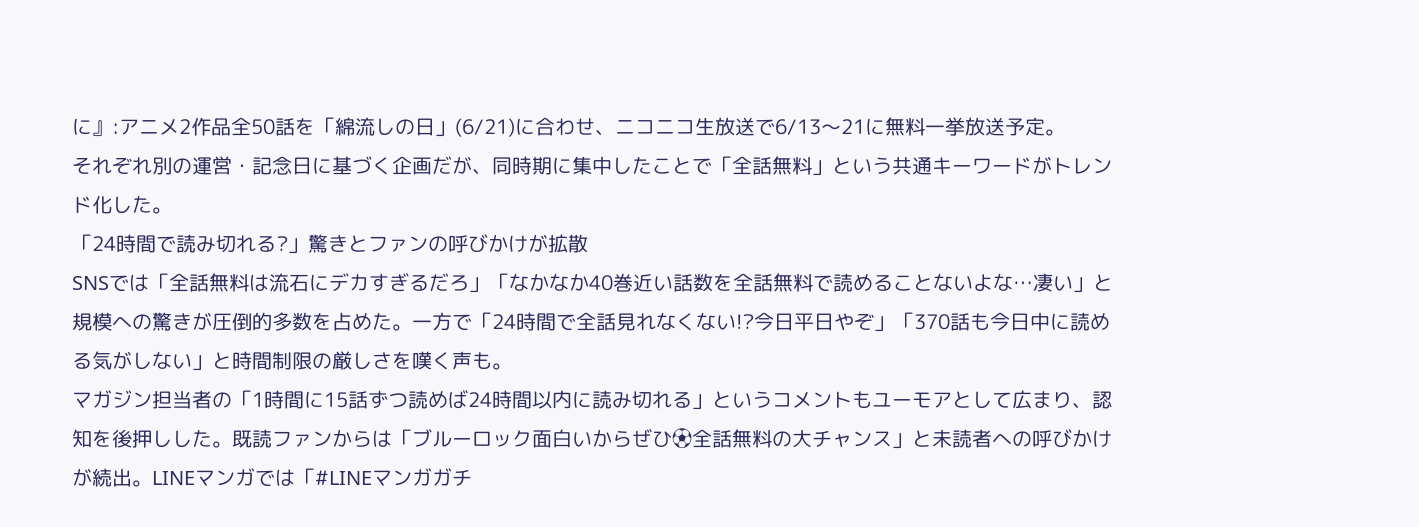に』:アニメ2作品全50話を「綿流しの日」(6/21)に合わせ、ニコニコ生放送で6/13〜21に無料一挙放送予定。
それぞれ別の運営・記念日に基づく企画だが、同時期に集中したことで「全話無料」という共通キーワードがトレンド化した。
「24時間で読み切れる?」驚きとファンの呼びかけが拡散
SNSでは「全話無料は流石にデカすぎるだろ」「なかなか40巻近い話数を全話無料で読めることないよな…凄い」と規模への驚きが圧倒的多数を占めた。一方で「24時間で全話見れなくない!?今日平日やぞ」「370話も今日中に読める気がしない」と時間制限の厳しさを嘆く声も。
マガジン担当者の「1時間に15話ずつ読めば24時間以内に読み切れる」というコメントもユーモアとして広まり、認知を後押しした。既読ファンからは「ブルーロック面白いからぜひ⚽全話無料の大チャンス」と未読者への呼びかけが続出。LINEマンガでは「#LINEマンガガチ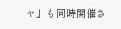ャ」も同時開催さ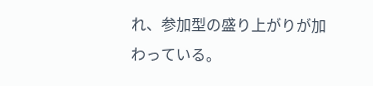れ、参加型の盛り上がりが加わっている。